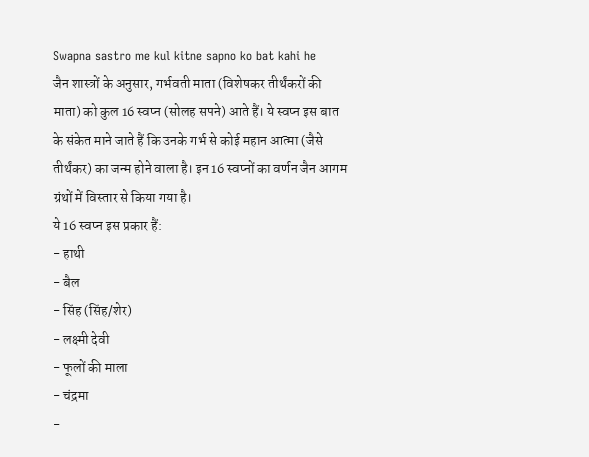Swapna sastro me kul kitne sapno ko bat kahi he
जैन शास्त्रों के अनुसार, गर्भवती माता (विशेषकर तीर्थंकरों की माता) को कुल 16 स्वप्न (सोलह सपने) आते हैं। ये स्वप्न इस बात के संकेत माने जाते हैं कि उनके गर्भ से कोई महान आत्मा (जैसे तीर्थंकर) का जन्म होने वाला है। इन 16 स्वप्नों का वर्णन जैन आगम ग्रंथों में विस्तार से किया गया है।
ये 16 स्वप्न इस प्रकार हैं:
- हाथी
- बैल
- सिंह (सिंह/शेर)
- लक्ष्मी देवी
- फूलों की माला
- चंद्रमा
-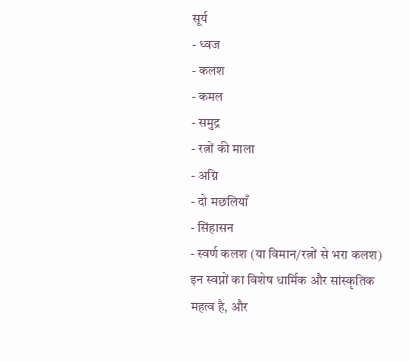सूर्य
- ध्वज
- कलश
- कमल
- समुद्र
- रत्नों की माला
- अग्नि
- दो मछलियाँ
- सिंहासन
- स्वर्ण कलश (या विमान/रत्नों से भरा कलश)
इन स्वप्नों का विशेष धार्मिक और सांस्कृतिक महत्व है, और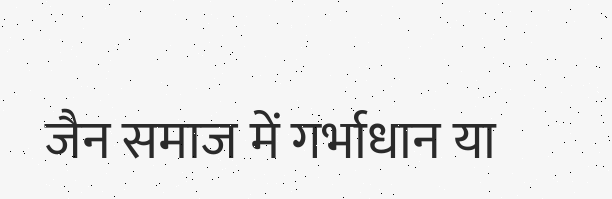जैन समाज में गर्भाधान या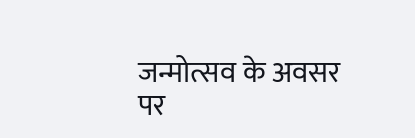जन्मोत्सव के अवसर पर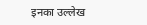इनका उल्लेख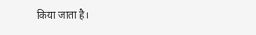किया जाता है।